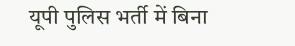यूपी पुलिस भर्ती में बिना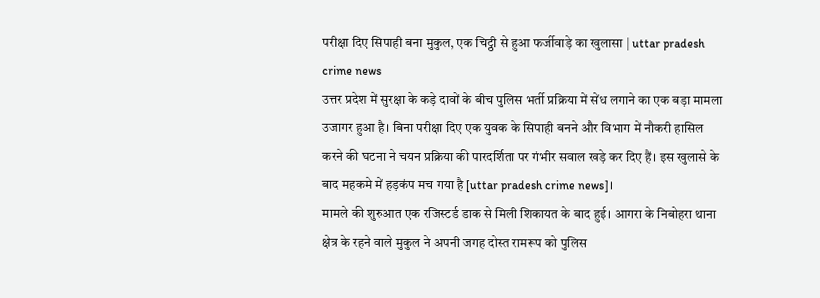परीक्षा दिए सिपाही बना मुकुल, एक चिट्ठी से हुआ फर्जीवाड़े का खुलासा | uttar pradesh crime news
उत्तर प्रदेश में सुरक्षा के कड़े दावों के बीच पुलिस भर्ती प्रक्रिया में सेंध लगाने का एक बड़ा मामला उजागर हुआ है। बिना परीक्षा दिए एक युवक के सिपाही बनने और विभाग में नौकरी हासिल करने की घटना ने चयन प्रक्रिया की पारदर्शिता पर गंभीर सवाल खड़े कर दिए हैं। इस खुलासे के बाद महकमे में हड़कंप मच गया है [uttar pradesh crime news]।
मामले की शुरुआत एक रजिस्टर्ड डाक से मिली शिकायत के बाद हुई। आगरा के निबोहरा थाना क्षेत्र के रहने वाले मुकुल ने अपनी जगह दोस्त रामरूप को पुलिस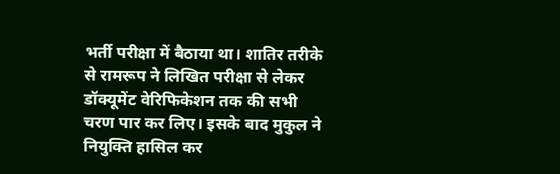भर्ती परीक्षा में बैठाया था। शातिर तरीके से रामरूप ने लिखित परीक्षा से लेकर डॉक्यूमेंट वेरिफिकेशन तक की सभी चरण पार कर लिए। इसके बाद मुकुल ने नियुक्ति हासिल कर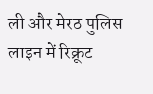ली और मेरठ पुलिस लाइन में रिक्रूट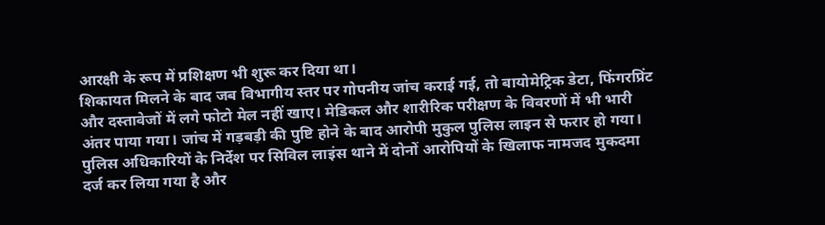आरक्षी के रूप में प्रशिक्षण भी शुरू कर दिया था।
शिकायत मिलने के बाद जब विभागीय स्तर पर गोपनीय जांच कराई गई, तो बायोमेट्रिक डेटा, फिंगरप्रिंट और दस्तावेजों में लगे फोटो मेल नहीं खाए। मेडिकल और शारीरिक परीक्षण के विवरणों में भी भारी अंतर पाया गया। जांच में गड़बड़ी की पुष्टि होने के बाद आरोपी मुकुल पुलिस लाइन से फरार हो गया। पुलिस अधिकारियों के निर्देश पर सिविल लाइंस थाने में दोनों आरोपियों के खिलाफ नामजद मुकदमा दर्ज कर लिया गया है और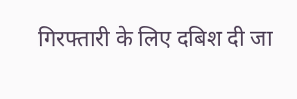गिरफ्तारी के लिए दबिश दी जा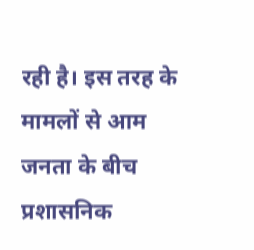रही है। इस तरह के मामलों से आम जनता के बीच प्रशासनिक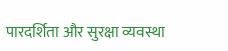पारदर्शिता और सुरक्षा व्यवस्था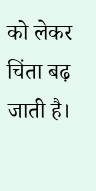को लेकर चिंता बढ़ जाती है।